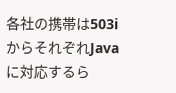各社の携帯は503iからそれぞれJavaに対応するら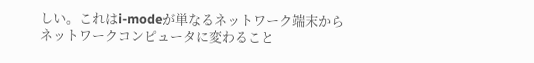しい。これはi-modeが単なるネットワーク端末からネットワークコンピュータに変わること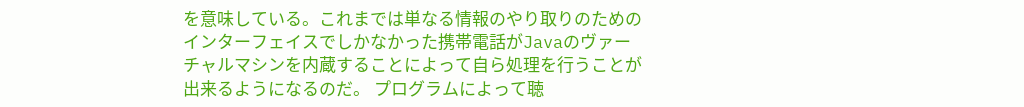を意味している。これまでは単なる情報のやり取りのためのインターフェイスでしかなかった携帯電話がJavaのヴァーチャルマシンを内蔵することによって自ら処理を行うことが出来るようになるのだ。 プログラムによって聴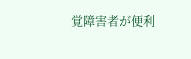覚障害者が便利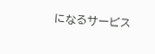になるサービス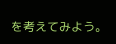を考えてみよう。